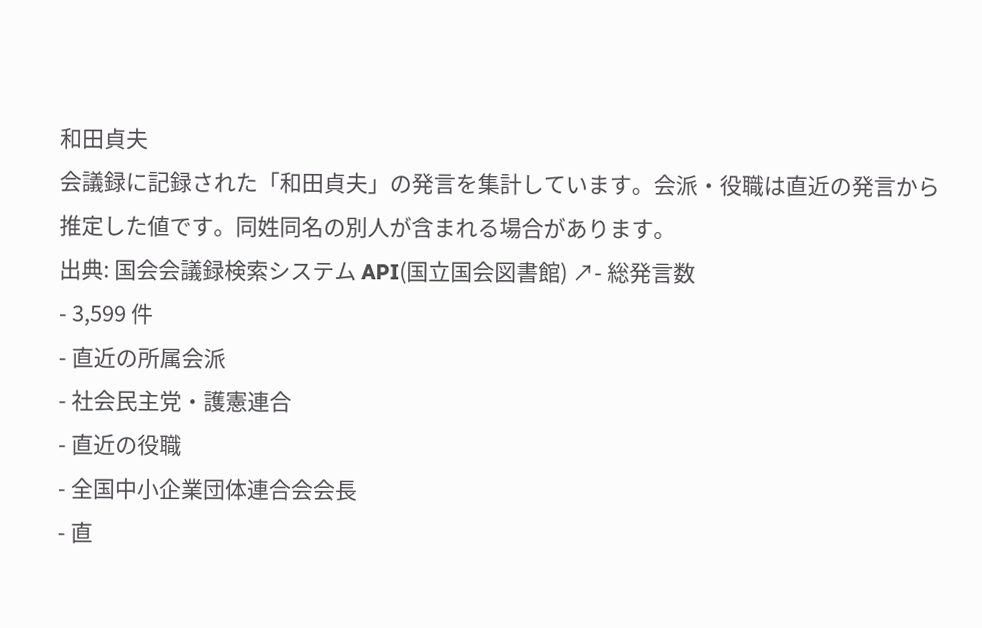和田貞夫
会議録に記録された「和田貞夫」の発言を集計しています。会派・役職は直近の発言から推定した値です。同姓同名の別人が含まれる場合があります。
出典: 国会会議録検索システム API(国立国会図書館) ↗- 総発言数
- 3,599 件
- 直近の所属会派
- 社会民主党・護憲連合
- 直近の役職
- 全国中小企業団体連合会会長
- 直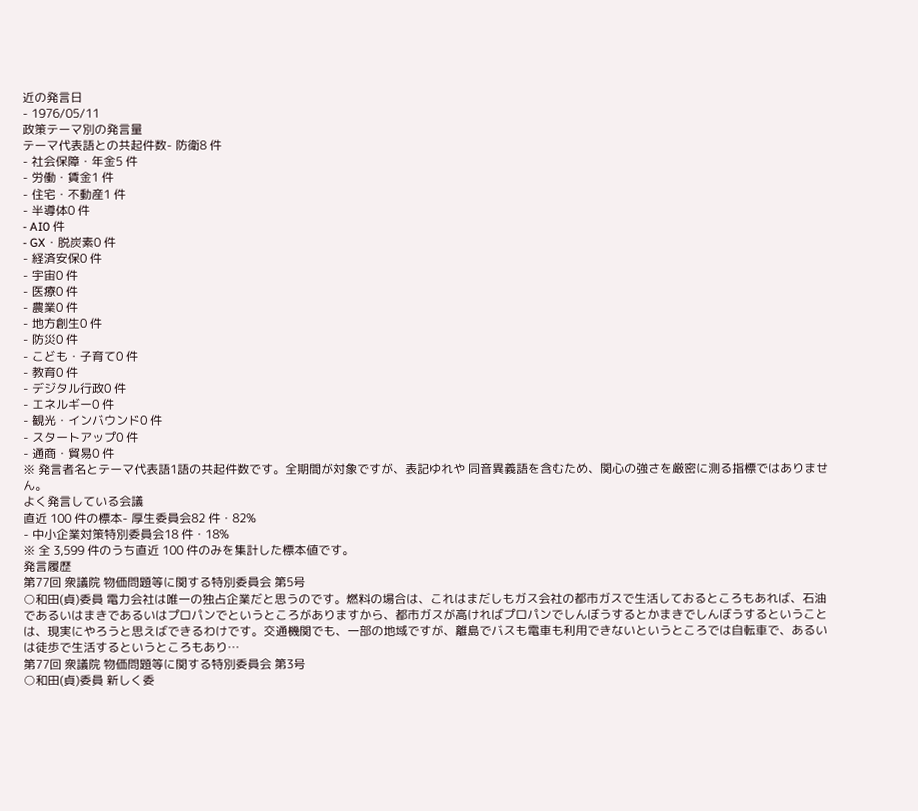近の発言日
- 1976/05/11
政策テーマ別の発言量
テーマ代表語との共起件数- 防衛8 件
- 社会保障・年金5 件
- 労働・賃金1 件
- 住宅・不動産1 件
- 半導体0 件
- AI0 件
- GX・脱炭素0 件
- 経済安保0 件
- 宇宙0 件
- 医療0 件
- 農業0 件
- 地方創生0 件
- 防災0 件
- こども・子育て0 件
- 教育0 件
- デジタル行政0 件
- エネルギー0 件
- 観光・インバウンド0 件
- スタートアップ0 件
- 通商・貿易0 件
※ 発言者名とテーマ代表語1語の共起件数です。全期間が対象ですが、表記ゆれや 同音異義語を含むため、関心の強さを厳密に測る指標ではありません。
よく発言している会議
直近 100 件の標本- 厚生委員会82 件・82%
- 中小企業対策特別委員会18 件・18%
※ 全 3,599 件のうち直近 100 件のみを集計した標本値です。
発言履歴
第77回 衆議院 物価問題等に関する特別委員会 第5号
○和田(貞)委員 電力会社は唯一の独占企業だと思うのです。燃料の場合は、これはまだしもガス会社の都市ガスで生活しておるところもあれば、石油であるいはまきであるいはプロパンでというところがありますから、都市ガスが高ければプロパンでしんぼうするとかまきでしんぼうするということは、現実にやろうと思えばできるわけです。交通機関でも、一部の地域ですが、離島でバスも電車も利用できないというところでは自転車で、あるいは徒歩で生活するというところもあり…
第77回 衆議院 物価問題等に関する特別委員会 第3号
○和田(貞)委員 新しく委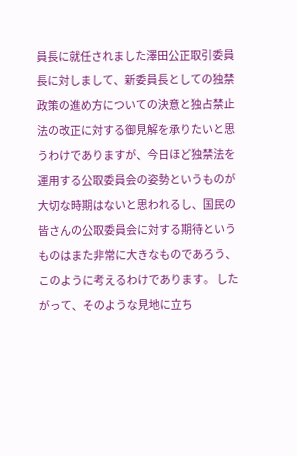員長に就任されました澤田公正取引委員長に対しまして、新委員長としての独禁政策の進め方についての決意と独占禁止法の改正に対する御見解を承りたいと思うわけでありますが、今日ほど独禁法を運用する公取委員会の姿勢というものが大切な時期はないと思われるし、国民の皆さんの公取委員会に対する期待というものはまた非常に大きなものであろう、このように考えるわけであります。 したがって、そのような見地に立ち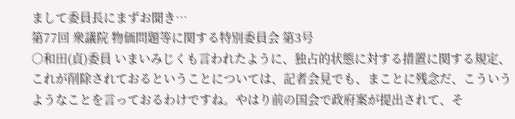まして委員長にまずお聞き…
第77回 衆議院 物価問題等に関する特別委員会 第3号
○和田(貞)委員 いまいみじくも言われたように、独占的状態に対する措置に関する規定、これが削除されておるということについては、記者会見でも、まことに残念だ、こういうようなことを言っておるわけですね。やはり前の国会で政府案が提出されて、そ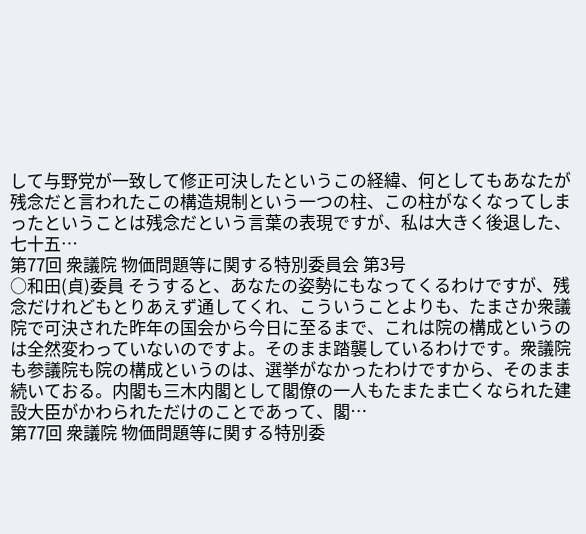して与野党が一致して修正可決したというこの経緯、何としてもあなたが残念だと言われたこの構造規制という一つの柱、この柱がなくなってしまったということは残念だという言葉の表現ですが、私は大きく後退した、七十五…
第77回 衆議院 物価問題等に関する特別委員会 第3号
○和田(貞)委員 そうすると、あなたの姿勢にもなってくるわけですが、残念だけれどもとりあえず通してくれ、こういうことよりも、たまさか衆議院で可決された昨年の国会から今日に至るまで、これは院の構成というのは全然変わっていないのですよ。そのまま踏襲しているわけです。衆議院も参議院も院の構成というのは、選挙がなかったわけですから、そのまま続いておる。内閣も三木内閣として閣僚の一人もたまたま亡くなられた建設大臣がかわられただけのことであって、閣…
第77回 衆議院 物価問題等に関する特別委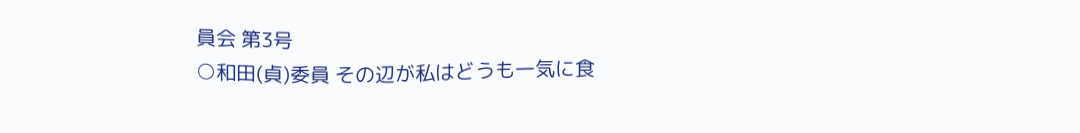員会 第3号
○和田(貞)委員 その辺が私はどうも一気に食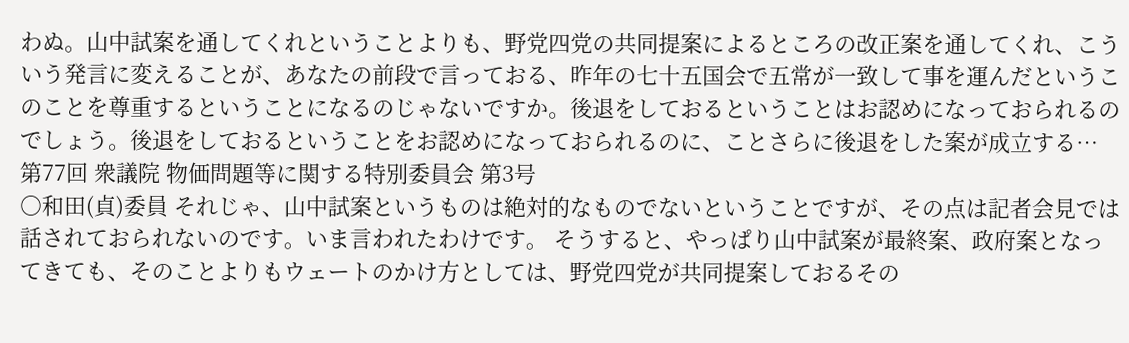わぬ。山中試案を通してくれということよりも、野党四党の共同提案によるところの改正案を通してくれ、こういう発言に変えることが、あなたの前段で言っておる、昨年の七十五国会で五常が一致して事を運んだというこのことを尊重するということになるのじゃないですか。後退をしておるということはお認めになっておられるのでしょう。後退をしておるということをお認めになっておられるのに、ことさらに後退をした案が成立する…
第77回 衆議院 物価問題等に関する特別委員会 第3号
○和田(貞)委員 それじゃ、山中試案というものは絶対的なものでないということですが、その点は記者会見では話されておられないのです。いま言われたわけです。 そうすると、やっぱり山中試案が最終案、政府案となってきても、そのことよりもウェートのかけ方としては、野党四党が共同提案しておるその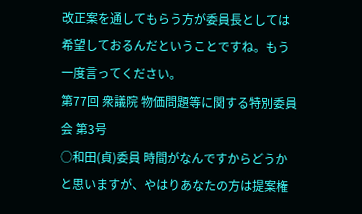改正案を通してもらう方が委員長としては希望しておるんだということですね。もう一度言ってください。
第77回 衆議院 物価問題等に関する特別委員会 第3号
○和田(貞)委員 時間がなんですからどうかと思いますが、やはりあなたの方は提案権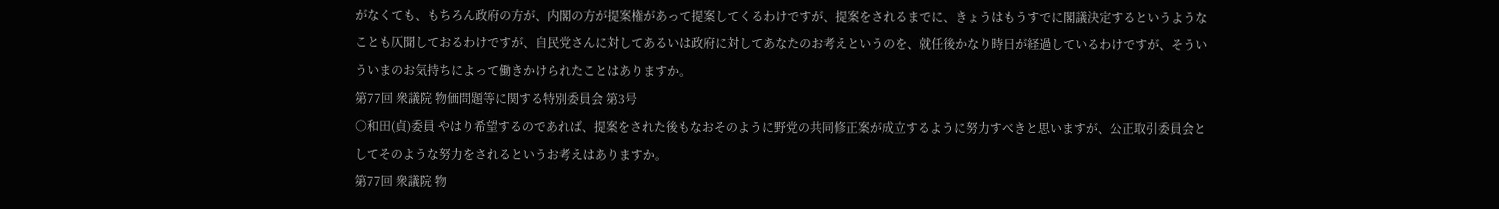がなくても、もちろん政府の方が、内閣の方が提案権があって提案してくるわけですが、提案をされるまでに、きょうはもうすでに閣議決定するというようなことも仄聞しておるわけですが、自民党さんに対してあるいは政府に対してあなたのお考えというのを、就任後かなり時日が経過しているわけですが、そういういまのお気持ちによって働きかけられたことはありますか。
第77回 衆議院 物価問題等に関する特別委員会 第3号
○和田(貞)委員 やはり希望するのであれば、提案をされた後もなおそのように野党の共同修正案が成立するように努力すべきと思いますが、公正取引委員会としてそのような努力をされるというお考えはありますか。
第77回 衆議院 物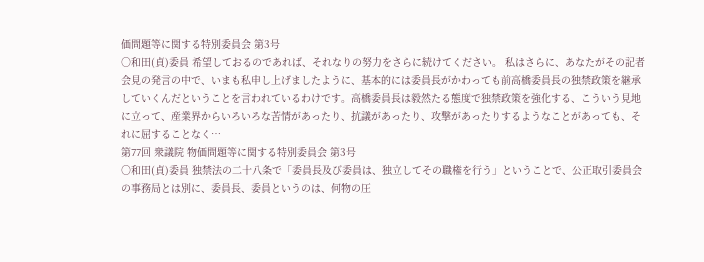価問題等に関する特別委員会 第3号
○和田(貞)委員 希望しておるのであれば、それなりの努力をさらに続けてください。 私はさらに、あなたがその記者会見の発言の中で、いまも私申し上げましたように、基本的には委員長がかわっても前高橋委員長の独禁政策を継承していくんだということを言われているわけです。高橋委員長は毅然たる態度で独禁政策を強化する、こういう見地に立って、産業界からいろいろな苦情があったり、抗議があったり、攻撃があったりするようなことがあっても、それに屈することなく…
第77回 衆議院 物価問題等に関する特別委員会 第3号
○和田(貞)委員 独禁法の二十八条で「委員長及び委員は、独立してその職権を行う」ということで、公正取引委員会の事務局とは別に、委員長、委員というのは、何物の圧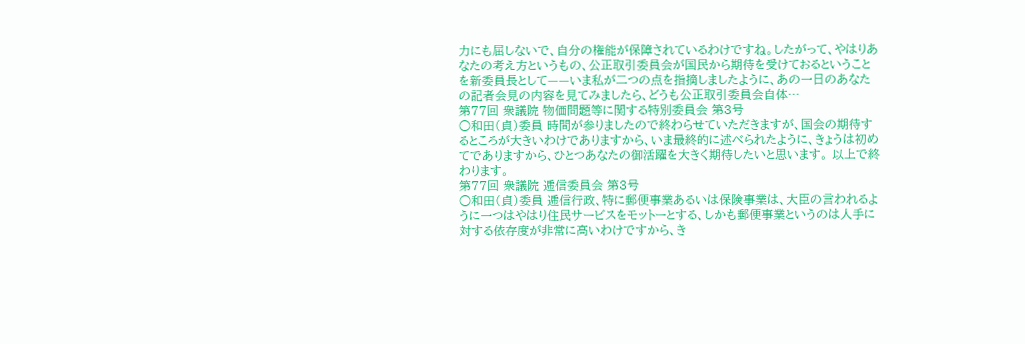力にも屈しないで、自分の権能が保障されているわけですね。したがって、やはりあなたの考え方というもの、公正取引委員会が国民から期待を受けておるということを新委員長として——いま私が二つの点を指摘しましたように、あの一日のあなたの記者会見の内容を見てみましたら、どうも公正取引委員会自体…
第77回 衆議院 物価問題等に関する特別委員会 第3号
○和田(貞)委員 時間が参りましたので終わらせていただきますが、国会の期待するところが大きいわけでありますから、いま最終的に述べられたように、きょうは初めてでありますから、ひとつあなたの御活躍を大きく期待したいと思います。 以上で終わります。
第77回 衆議院 逓信委員会 第3号
○和田(貞)委員 逓信行政、特に郵便事業あるいは保険事業は、大臣の言われるように一つはやはり住民サービスをモットーとする、しかも郵便事業というのは人手に対する依存度が非常に高いわけですから、き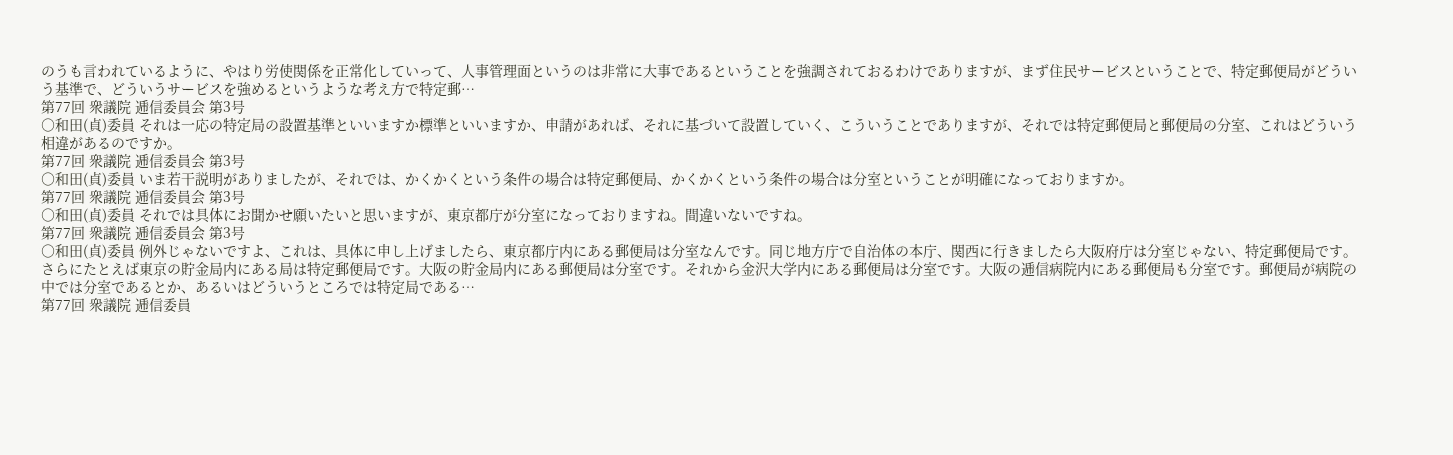のうも言われているように、やはり労使関係を正常化していって、人事管理面というのは非常に大事であるということを強調されておるわけでありますが、まず住民サービスということで、特定郵便局がどういう基準で、どういうサービスを強めるというような考え方で特定郵…
第77回 衆議院 逓信委員会 第3号
○和田(貞)委員 それは一応の特定局の設置基準といいますか標準といいますか、申請があれば、それに基づいて設置していく、こういうことでありますが、それでは特定郵便局と郵便局の分室、これはどういう相違があるのですか。
第77回 衆議院 逓信委員会 第3号
○和田(貞)委員 いま若干説明がありましたが、それでは、かくかくという条件の場合は特定郵便局、かくかくという条件の場合は分室ということが明確になっておりますか。
第77回 衆議院 逓信委員会 第3号
○和田(貞)委員 それでは具体にお聞かせ願いたいと思いますが、東京都庁が分室になっておりますね。間違いないですね。
第77回 衆議院 逓信委員会 第3号
○和田(貞)委員 例外じゃないですよ、これは、具体に申し上げましたら、東京都庁内にある郵便局は分室なんです。同じ地方庁で自治体の本庁、関西に行きましたら大阪府庁は分室じゃない、特定郵便局です。さらにたとえば東京の貯金局内にある局は特定郵便局です。大阪の貯金局内にある郵便局は分室です。それから金沢大学内にある郵便局は分室です。大阪の逓信病院内にある郵便局も分室です。郵便局が病院の中では分室であるとか、あるいはどういうところでは特定局である…
第77回 衆議院 逓信委員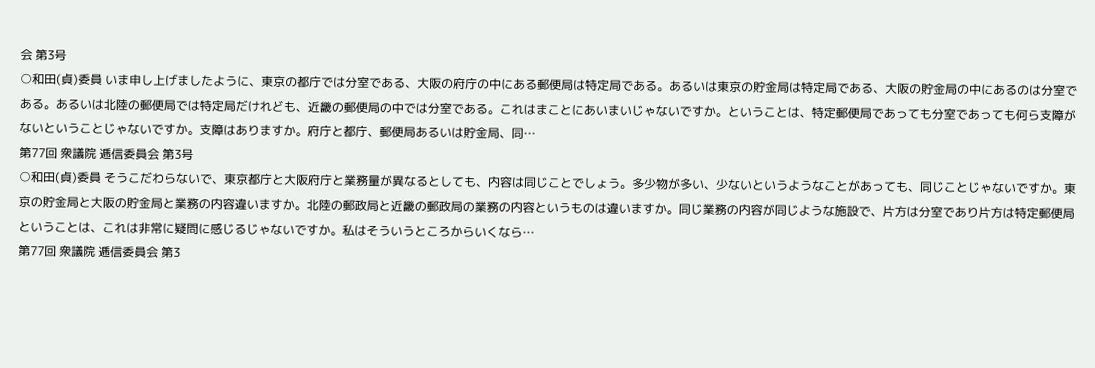会 第3号
○和田(貞)委員 いま申し上げましたように、東京の都庁では分室である、大阪の府庁の中にある郵便局は特定局である。あるいは東京の貯金局は特定局である、大阪の貯金局の中にあるのは分室である。あるいは北陸の郵便局では特定局だけれども、近畿の郵便局の中では分室である。これはまことにあいまいじゃないですか。ということは、特定郵便局であっても分室であっても何ら支障がないということじゃないですか。支障はありますか。府庁と都庁、郵便局あるいは貯金局、同…
第77回 衆議院 逓信委員会 第3号
○和田(貞)委員 そうこだわらないで、東京都庁と大阪府庁と業務量が異なるとしても、内容は同じことでしょう。多少物が多い、少ないというようなことがあっても、同じことじゃないですか。東京の貯金局と大阪の貯金局と業務の内容違いますか。北陸の郵政局と近畿の郵政局の業務の内容というものは違いますか。同じ業務の内容が同じような施設で、片方は分室であり片方は特定郵便局ということは、これは非常に疑問に感じるじゃないですか。私はそういうところからいくなら…
第77回 衆議院 逓信委員会 第3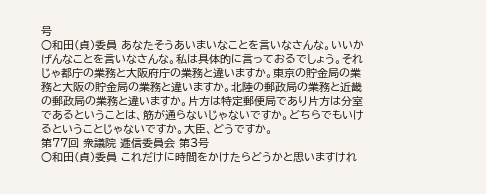号
○和田(貞)委員 あなたそうあいまいなことを言いなさんな。いいかげんなことを言いなさんな。私は具体的に言っておるでしょう。それじゃ都庁の業務と大阪府庁の業務と違いますか。東京の貯金局の業務と大阪の貯金局の業務と違いますか。北陸の郵政局の業務と近畿の郵政局の業務と違いますか。片方は特定郵便局であり片方は分室であるということは、筋が通らないじゃないですか。どちらでもいけるということじゃないですか。大臣、どうですか。
第77回 衆議院 逓信委員会 第3号
○和田(貞)委員 これだけに時間をかけたらどうかと思いますけれ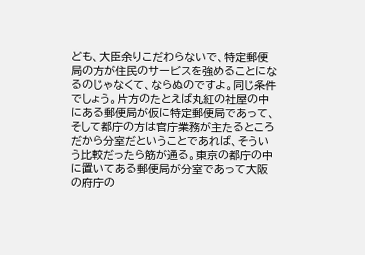ども、大臣余りこだわらないで、特定郵便局の方が住民のサービスを強めることになるのじゃなくて、ならぬのですよ。同じ条件でしょう。片方のたとえば丸紅の社屋の中にある郵便局が仮に特定郵便局であって、そして都庁の方は官庁業務が主たるところだから分室だということであれば、そういう比較だったら筋が通る。東京の都庁の中に置いてある郵便局が分室であって大阪の府庁の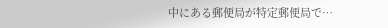中にある郵便局が特定郵便局で…